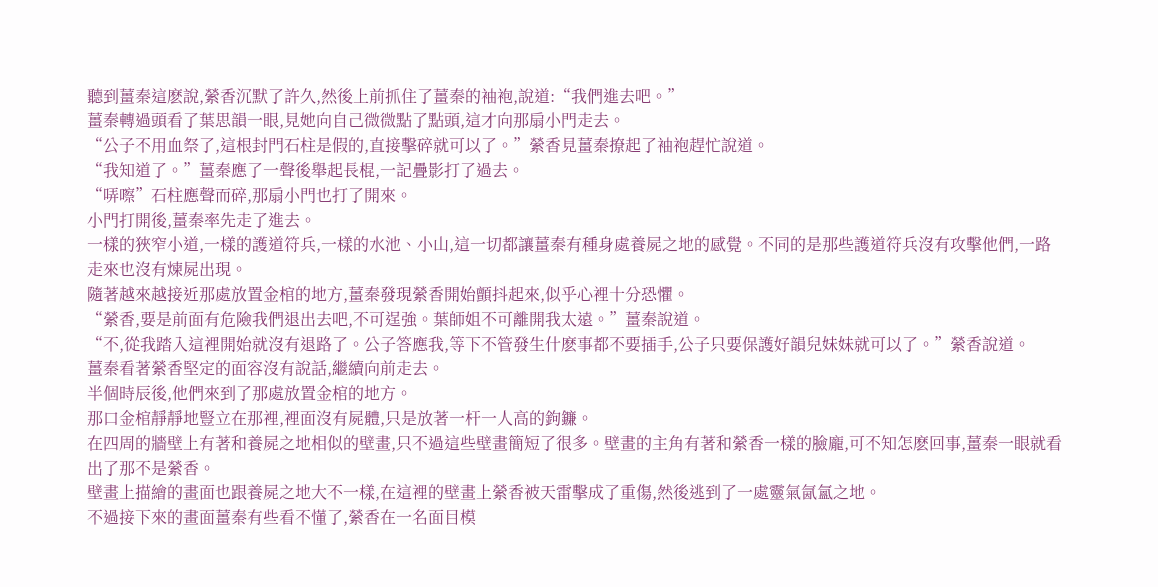聽到薑秦這麽說,縈香沉默了許久,然後上前抓住了薑秦的袖袍,說道:“我們進去吧。”
薑秦轉過頭看了葉思韻一眼,見她向自己微微點了點頭,這才向那扇小門走去。
“公子不用血祭了,這根封門石柱是假的,直接擊碎就可以了。”縈香見薑秦撩起了袖袍趕忙說道。
“我知道了。”薑秦應了一聲後舉起長棍,一記疊影打了過去。
“哢嚓”石柱應聲而碎,那扇小門也打了開來。
小門打開後,薑秦率先走了進去。
一樣的狹窄小道,一樣的護道符兵,一樣的水池、小山,這一切都讓薑秦有種身處養屍之地的感覺。不同的是那些護道符兵沒有攻擊他們,一路走來也沒有煉屍出現。
隨著越來越接近那處放置金棺的地方,薑秦發現縈香開始顫抖起來,似乎心裡十分恐懼。
“縈香,要是前面有危險我們退出去吧,不可逞強。葉師姐不可離開我太遠。”薑秦說道。
“不,從我踏入這裡開始就沒有退路了。公子答應我,等下不管發生什麽事都不要插手,公子只要保護好韻兒妹妹就可以了。”縈香說道。
薑秦看著縈香堅定的面容沒有說話,繼續向前走去。
半個時辰後,他們來到了那處放置金棺的地方。
那口金棺靜靜地豎立在那裡,裡面沒有屍體,只是放著一杆一人高的鉤鐮。
在四周的牆壁上有著和養屍之地相似的壁畫,只不過這些壁畫簡短了很多。壁畫的主角有著和縈香一樣的臉龐,可不知怎麽回事,薑秦一眼就看出了那不是縈香。
壁畫上描繪的畫面也跟養屍之地大不一樣,在這裡的壁畫上縈香被天雷擊成了重傷,然後逃到了一處靈氣氤氳之地。
不過接下來的畫面薑秦有些看不懂了,縈香在一名面目模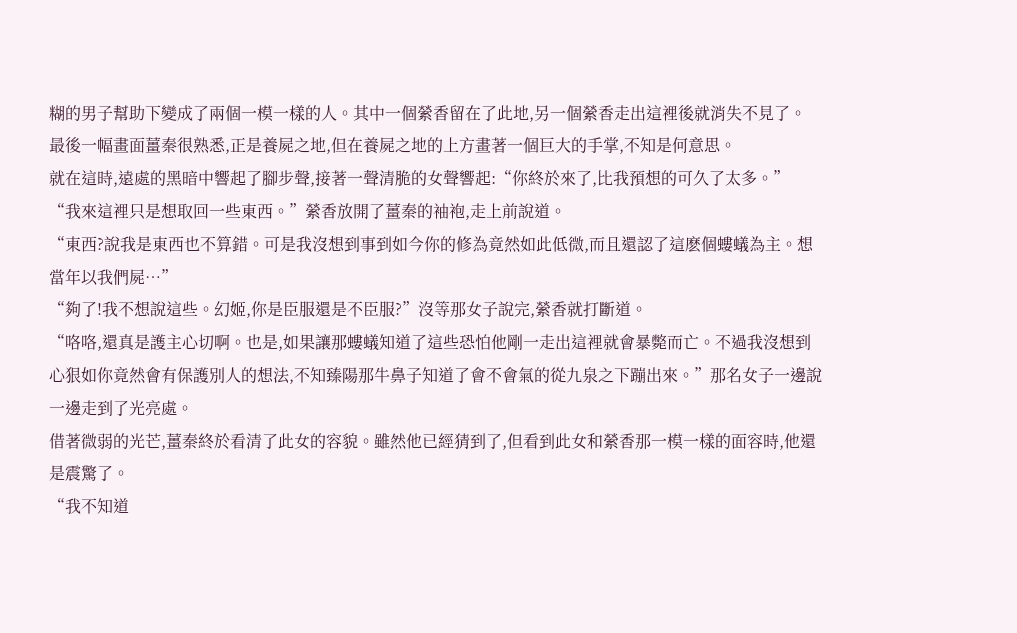糊的男子幫助下變成了兩個一模一樣的人。其中一個縈香留在了此地,另一個縈香走出這裡後就消失不見了。
最後一幅畫面薑秦很熟悉,正是養屍之地,但在養屍之地的上方畫著一個巨大的手掌,不知是何意思。
就在這時,遠處的黑暗中響起了腳步聲,接著一聲清脆的女聲響起:“你終於來了,比我預想的可久了太多。”
“我來這裡只是想取回一些東西。”縈香放開了薑秦的袖袍,走上前說道。
“東西?說我是東西也不算錯。可是我沒想到事到如今你的修為竟然如此低微,而且還認了這麽個螻蟻為主。想當年以我們屍…”
“夠了!我不想說這些。幻姬,你是臣服還是不臣服?”沒等那女子說完,縈香就打斷道。
“咯咯,還真是護主心切啊。也是,如果讓那螻蟻知道了這些恐怕他剛一走出這裡就會暴斃而亡。不過我沒想到心狠如你竟然會有保護別人的想法,不知臻陽那牛鼻子知道了會不會氣的從九泉之下蹦出來。”那名女子一邊說一邊走到了光亮處。
借著微弱的光芒,薑秦終於看清了此女的容貌。雖然他已經猜到了,但看到此女和縈香那一模一樣的面容時,他還是震驚了。
“我不知道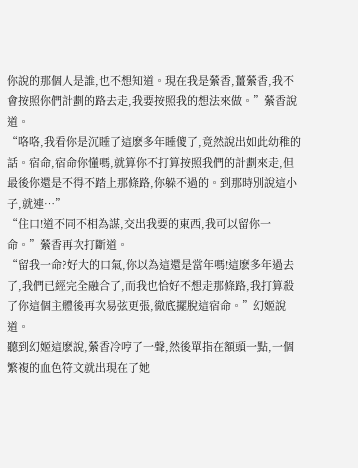你說的那個人是誰,也不想知道。現在我是縈香,薑縈香,我不會按照你們計劃的路去走,我要按照我的想法來做。”縈香說道。
“咯咯,我看你是沉睡了這麽多年睡傻了,竟然說出如此幼稚的話。宿命,宿命你懂嗎,就算你不打算按照我們的計劃來走,但最後你還是不得不踏上那條路,你躲不過的。到那時別說這小子,就連…”
“住口!道不同不相為謀,交出我要的東西,我可以留你一命。”縈香再次打斷道。
“留我一命?好大的口氣,你以為這還是當年嗎!這麽多年過去了,我們已經完全融合了,而我也恰好不想走那條路,我打算殺了你這個主體後再次易弦更張,徹底擺脫這宿命。”幻姬說道。
聽到幻姬這麽說,縈香冷哼了一聲,然後單指在額頭一點,一個繁複的血色符文就出現在了她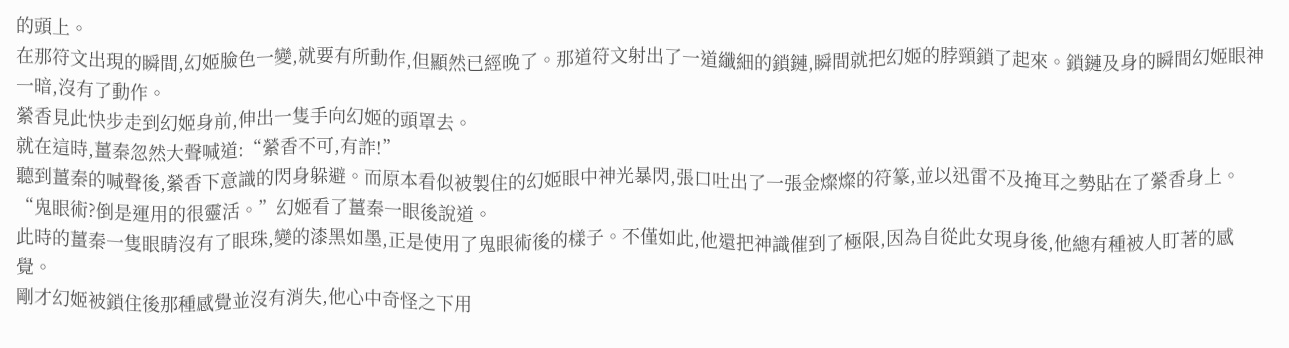的頭上。
在那符文出現的瞬間,幻姬臉色一變,就要有所動作,但顯然已經晚了。那道符文射出了一道纖細的鎖鏈,瞬間就把幻姬的脖頸鎖了起來。鎖鏈及身的瞬間幻姬眼神一暗,沒有了動作。
縈香見此快步走到幻姬身前,伸出一隻手向幻姬的頭罩去。
就在這時,薑秦忽然大聲喊道:“縈香不可,有詐!”
聽到薑秦的喊聲後,縈香下意識的閃身躲避。而原本看似被製住的幻姬眼中神光暴閃,張口吐出了一張金燦燦的符篆,並以迅雷不及掩耳之勢貼在了縈香身上。
“鬼眼術?倒是運用的很靈活。”幻姬看了薑秦一眼後說道。
此時的薑秦一隻眼睛沒有了眼珠,變的漆黑如墨,正是使用了鬼眼術後的樣子。不僅如此,他還把神識催到了極限,因為自從此女現身後,他總有種被人盯著的感覺。
剛才幻姬被鎖住後那種感覺並沒有消失,他心中奇怪之下用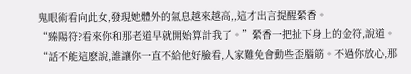鬼眼術看向此女,發現她體外的氣息越來越高,,這才出言提醒縈香。
“臻陽符?看來你和那老道早就開始算計我了。”縈香一把扯下身上的金符,說道。
“話不能這麽說,誰讓你一直不給他好臉看,人家難免會動些歪腦筋。不過你放心,那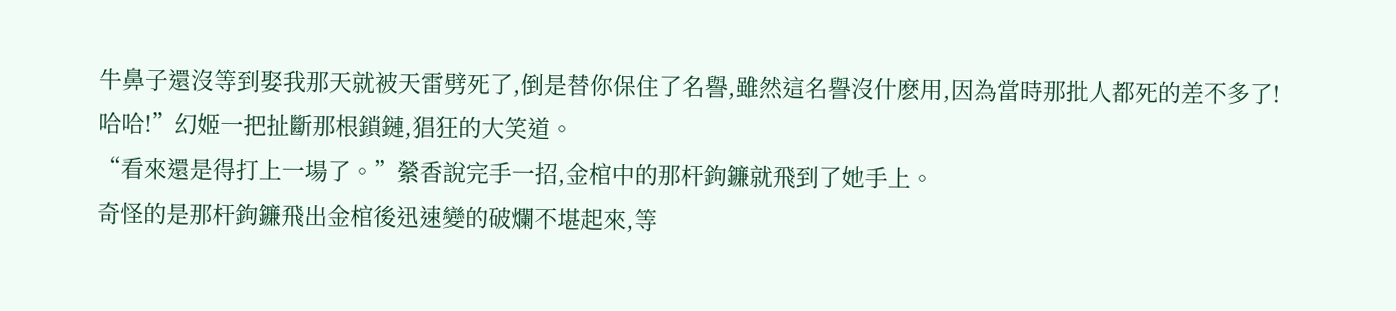牛鼻子還沒等到娶我那天就被天雷劈死了,倒是替你保住了名譽,雖然這名譽沒什麽用,因為當時那批人都死的差不多了!哈哈!”幻姬一把扯斷那根鎖鏈,猖狂的大笑道。
“看來還是得打上一場了。”縈香說完手一招,金棺中的那杆鉤鐮就飛到了她手上。
奇怪的是那杆鉤鐮飛出金棺後迅速變的破爛不堪起來,等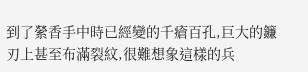到了縈香手中時已經變的千瘡百孔,巨大的鐮刃上甚至布滿裂紋,很難想象這樣的兵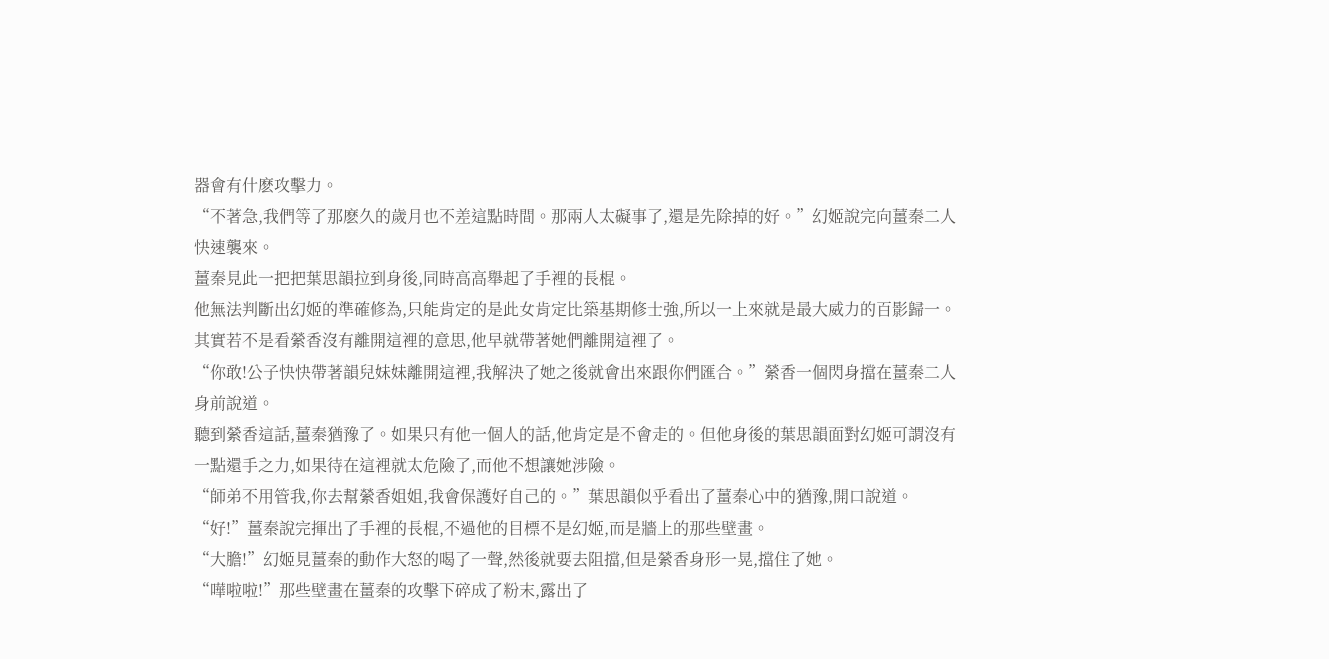器會有什麽攻擊力。
“不著急,我們等了那麽久的歲月也不差這點時間。那兩人太礙事了,還是先除掉的好。”幻姬說完向薑秦二人快速襲來。
薑秦見此一把把葉思韻拉到身後,同時高高舉起了手裡的長棍。
他無法判斷出幻姬的準確修為,只能肯定的是此女肯定比築基期修士強,所以一上來就是最大威力的百影歸一。其實若不是看縈香沒有離開這裡的意思,他早就帶著她們離開這裡了。
“你敢!公子快快帶著韻兒妹妹離開這裡,我解決了她之後就會出來跟你們匯合。”縈香一個閃身擋在薑秦二人身前說道。
聽到縈香這話,薑秦猶豫了。如果只有他一個人的話,他肯定是不會走的。但他身後的葉思韻面對幻姬可謂沒有一點還手之力,如果待在這裡就太危險了,而他不想讓她涉險。
“師弟不用管我,你去幫縈香姐姐,我會保護好自己的。”葉思韻似乎看出了薑秦心中的猶豫,開口說道。
“好!”薑秦說完揮出了手裡的長棍,不過他的目標不是幻姬,而是牆上的那些壁畫。
“大膽!”幻姬見薑秦的動作大怒的喝了一聲,然後就要去阻擋,但是縈香身形一晃,擋住了她。
“嘩啦啦!”那些壁畫在薑秦的攻擊下碎成了粉末,露出了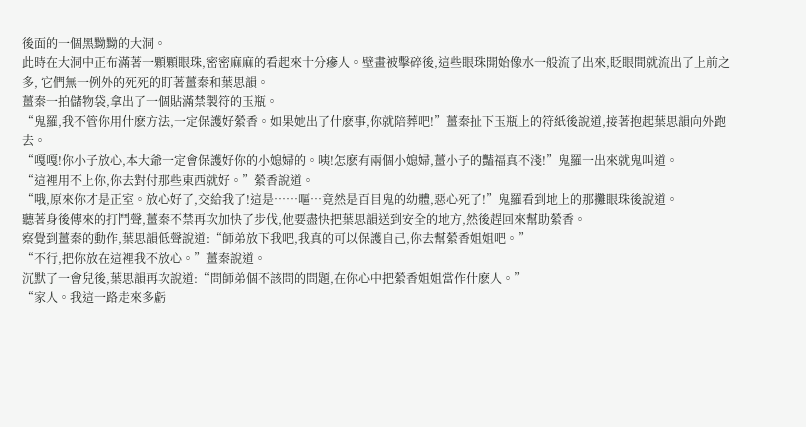後面的一個黑黝黝的大洞。
此時在大洞中正布滿著一顆顆眼珠,密密麻麻的看起來十分瘮人。壁畫被擊碎後,這些眼珠開始像水一般流了出來,眨眼間就流出了上前之多, 它們無一例外的死死的盯著薑秦和葉思韻。
薑秦一拍儲物袋,拿出了一個貼滿禁製符的玉瓶。
“鬼羅,我不管你用什麽方法,一定保護好縈香。如果她出了什麽事,你就陪葬吧!”薑秦扯下玉瓶上的符紙後說道,接著抱起葉思韻向外跑去。
“嘎嘎!你小子放心,本大爺一定會保護好你的小媳婦的。咦!怎麽有兩個小媳婦,薑小子的豔福真不淺!”鬼羅一出來就鬼叫道。
“這裡用不上你,你去對付那些東西就好。”縈香說道。
“哦,原來你才是正室。放心好了,交給我了!這是……嘔…竟然是百目鬼的幼體,惡心死了!”鬼羅看到地上的那攤眼珠後說道。
聽著身後傳來的打鬥聲,薑秦不禁再次加快了步伐,他要盡快把葉思韻送到安全的地方,然後趕回來幫助縈香。
察覺到薑秦的動作,葉思韻低聲說道:“師弟放下我吧,我真的可以保護自己,你去幫縈香姐姐吧。”
“不行,把你放在這裡我不放心。”薑秦說道。
沉默了一會兒後,葉思韻再次說道:“問師弟個不該問的問題,在你心中把縈香姐姐當作什麽人。”
“家人。我這一路走來多虧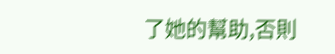了她的幫助,否則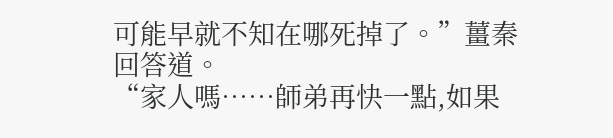可能早就不知在哪死掉了。”薑秦回答道。
“家人嗎……師弟再快一點,如果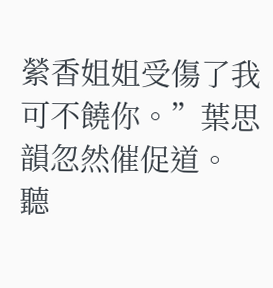縈香姐姐受傷了我可不饒你。”葉思韻忽然催促道。
聽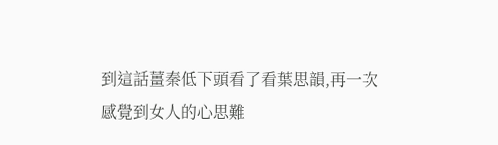到這話薑秦低下頭看了看葉思韻,再一次感覺到女人的心思難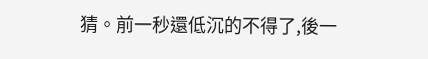猜。前一秒還低沉的不得了,後一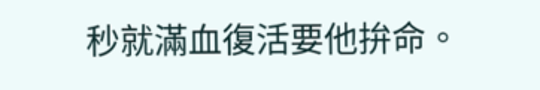秒就滿血復活要他拚命。